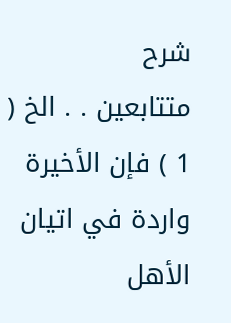شرح
متتابعين . . الخ ( 1 ) فإن الأخيرة واردة في اتيان الأهل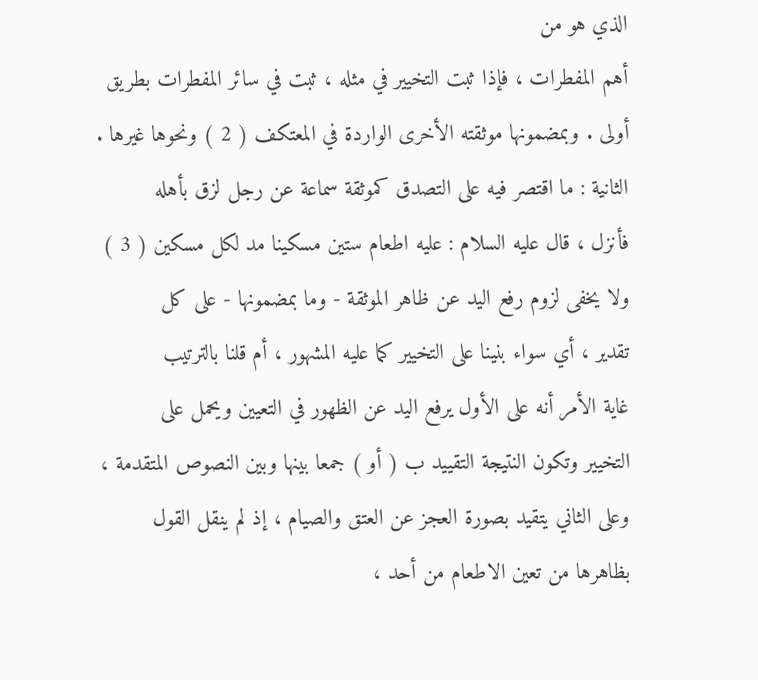الذي هو من
أهم المفطرات ، فإذا ثبت التخيير في مثله ، ثبت في سائر المفطرات بطريق
أولى . وبمضمونها موثقته الأخرى الواردة في المعتكف ( 2 ) ونحوها غيرها .
الثانية : ما اقتصر فيه على التصدق كموثقة سماعة عن رجل لزق بأهله
فأنزل ، قال عليه السلام : عليه اطعام ستين مسكينا مد لكل مسكين ( 3 )
ولا يخفى لزوم رفع اليد عن ظاهر الموثقة - وما بمضمونها - على كل
تقدير ، أي سواء بنينا على التخيير كما عليه المشهور ، أم قلنا بالترتيب
غاية الأمر أنه على الأول يرفع اليد عن الظهور في التعيين ويحمل على
التخيير وتكون النتيجة التقييد ب ( أو ) جمعا بينها وبين النصوص المتقدمة ،
وعلى الثاني يتقيد بصورة العجز عن العتق والصيام ، إذ لم ينقل القول
بظاهرها من تعين الاطعام من أحد ،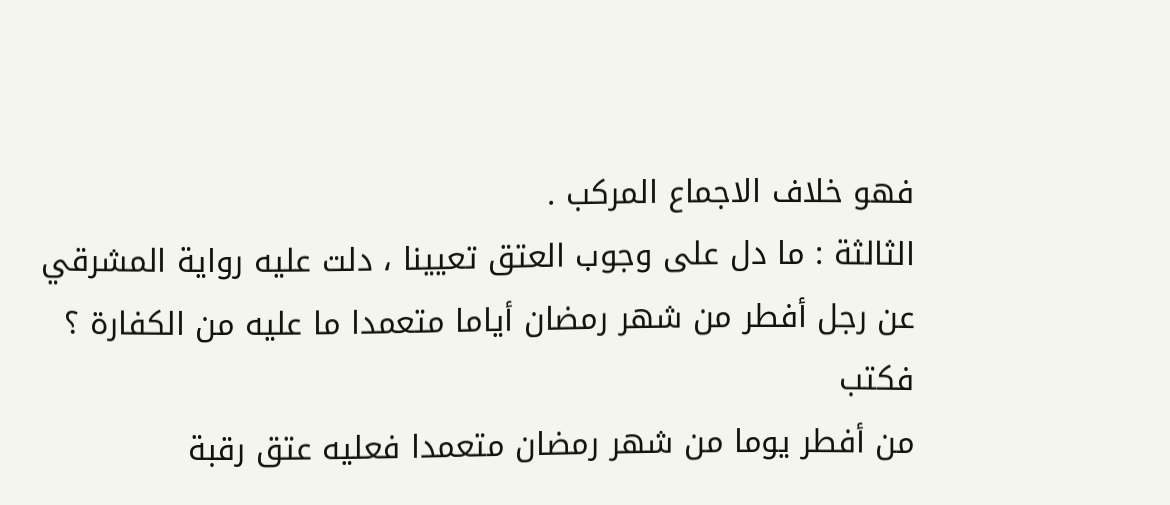فهو خلاف الاجماع المركب .
الثالثة : ما دل على وجوب العتق تعيينا ، دلت عليه رواية المشرقي
عن رجل أفطر من شهر رمضان أياما متعمدا ما عليه من الكفارة ؟ فكتب
من أفطر يوما من شهر رمضان متعمدا فعليه عتق رقبة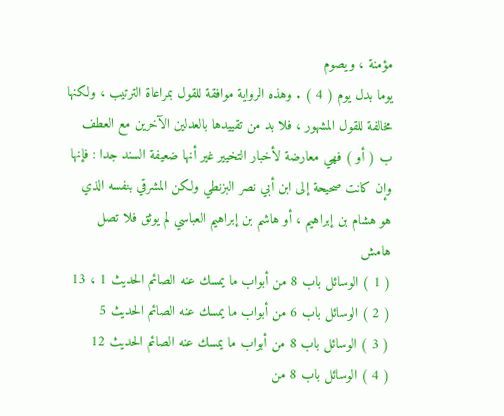مؤمنة ، ويصوم
يوما بدل يوم ( 4 ) . وهذه الرواية موافقة للقول بمراعاة الترتيب ، ولكنها
مخالفة للقول المشهور ، فلا بد من تقييدها بالعدلين الآخرين مع العطف
ب ( أو ) فهي معارضة لأخبار التخيير غير أنها ضعيفة السند جدا : فإنها
وإن كانت صحيحة إلى ابن أبي نصر البزنطي ولكن المشرقي بنفسه الذي
هو هشام بن إبراهيم ، أو هاشم بن إبراهيم العباسي لم يوثق فلا تصل
هامش
( 1 ) الوسائل باب 8 من أبواب ما يمسك عنه الصائم الحديث 1 ، 13
( 2 ) الوسائل باب 6 من أبواب ما يمسك عنه الصائم الحديث 5
( 3 ) الوسائل باب 8 من أبواب ما يمسك عنه الصائم الحديث 12
( 4 ) الوسائل باب 8 من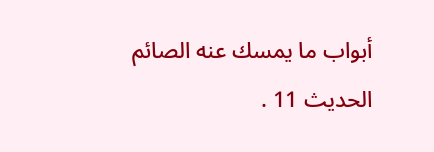أبواب ما يمسك عنه الصائم الحديث 11 .